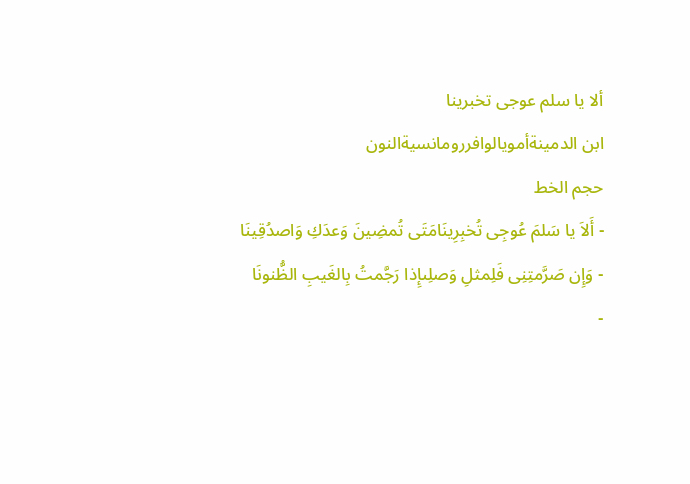ألا يا سلم عوجى تخبرينا
ابن الدمينةأمويالوافررومانسيةالنون
حجم الخط
- أَلاَ يا سَلمَ عُوجِى تُخبِرِينَامَتَى تُمضِينَ وَعدَكِ وَاصدُقِينَا
- وَإِن صَرَّمتِنِى فَلِمثلِ وَصلِىإِذا رَجَّمتُ بِالغَيبِ الظُّنونَا
-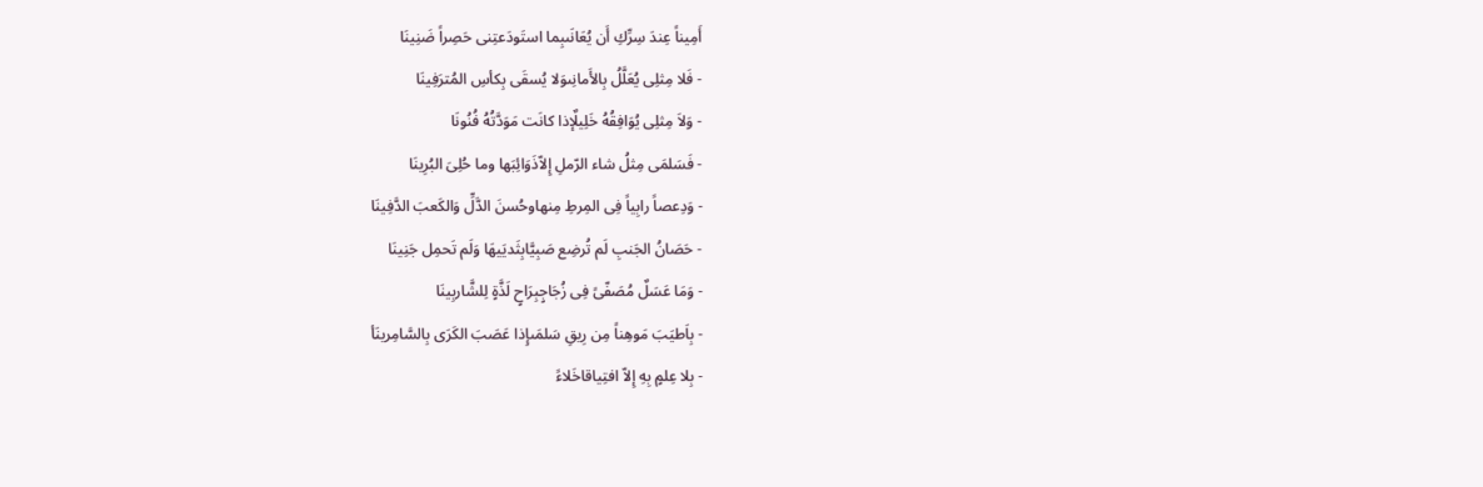أَمِيناً عِندَ سِرِّكِ أَن يُعَانَىبِما استَودَعتِنى حَصِراً ضَنِينَا
- فَلا مِثلِى يُعَلَّلُ بِالأَمانِىوَلا يُسقَى بِكأسِ المُترَفِينَا
- وَلاَ مِثلِى يُوَافِقُهُ خَلِيلٌإذا كانَت مَوَدَّتُهُ فُنُونَا
- فَسَلمَى مِثلُ شاء الرّملِ إِلاّذَوَائِبَها وما حُلِىَ البُرِينَا
- وَدِعصاً رابِياً فِى المِرطِ مِنهاوحُسنَ الدَّلِّ وَالكَعبَ الدَّفِينَا
- حَصَانُ الجَنبِ لَم تُرضِع صَبِيَّابِثَديَيهَا وَلَم تَحمِل جَنِينَا
- وَمَا عَسَلٌ مُصَفّىً فِى زُجَاجٍبِرَاحٍ لَذَّةٍ لِلشَّاربِينَا
- بِاَطيَبَ مَوهِناً مِن رِيقِ سَلمَىإِذا عَصَبَ الكَرَى بِالسَّامِرينَأ
- بِلا عِلمٍ بِهِ إِلاّ افتِياقاخَلاءً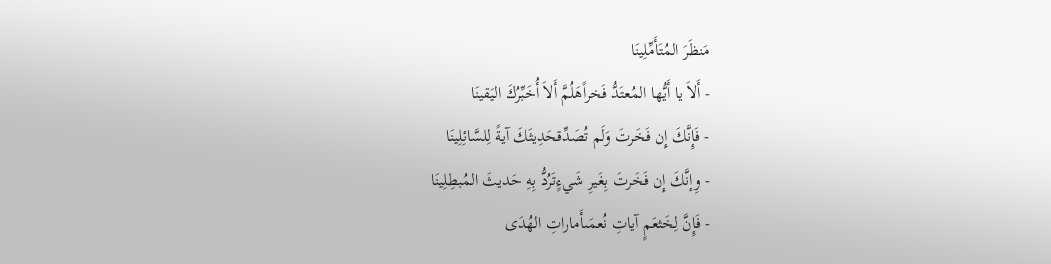مَنظَرَ المُتَأَمِّلِينَا
- أَلاَ يا أَيُّها المُعتَدُّ فَخراًهَلُمَّ أَلاَ أُخَبِّرُكَ اليَقينَا
- فَإِنَّكَ إِن فَخَرتَ وَلَم تُصَدِّقحَدِيثَكَ آيةً لِلسَّائِلِينَا
- وِإنَّكَ إِن فَخَرتَ بِغَيرِ شَيءٍتَرُدُّ بِهِ حَديثَ المُبطِلِينَا
- فَإِنَّ لِخَثعَمٍ آياتِ نُعمَىأَماراتِ الهُدَى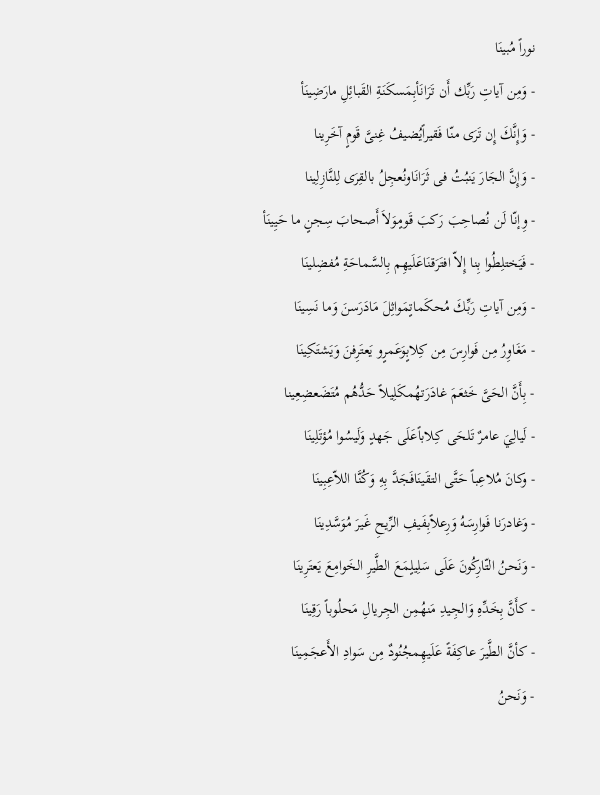نوراً مُبينَا
- وَمِن آياتِ رَبِّك أَن تَرَانَأبِمَسكَنَةِ القَبائِلِ مارَضِينَأ
- وَإِنَّكَ إِن تَرَى منّا فَقيراًيُضيفُ غِنىَّ قَومٍ آخَرِينا
- وَإِنَّ الجَارَ يَنبُتُ فى ثَرَانَاونُعجِلُ بالقِرَى لِلنَّازِلِينا
- وِإنّا لَن نُصاحِبَ رَكبَ قَومٍوَلاَ أَصحابَ سِجنٍ ما حَيِينَأ
- فَيَختلِطُوا بِنا إِلاّ افتَرَقنَاعَلَيهِم بِالسَّماحَةِ مُفضِلينَا
- وَمِن آياتِ رَبِّكَ مُحكَماتٍمَواثِلَ مَادَرَسنَ وَما نَسِينَا
- مَغَاوِرُ مِن فَوارِسَ مِن كِلابٍوَعَمرٍو يَعتَرِفنَ وَيَشتَكِينَا
- بِأَنَّ الحَىَّ خَثعَمَ غادَرَتهُمكَلِيلاً حَدُّهُم مُتَضَعضِعِينا
- لَيالِيَ عامرٌ تَلحَى كِلاباًعَلَى جَهدٍ وَلَيسُوا مُؤتَلِينَا
- وكانَ مُلاعِباً حَتَّى التقَينَافَجَدَّ بِهِ وَكُنَّا اللاّعِبِينَا
- وَغادرَنا فَوارِسَهُ وَرِعلاًبِفَيفِ الرِّيحِ غَيرَ مُوَسَّدِينَا
- وَنَحنُ التّارِكُونَ عَلَى سَلِيلٍمَعَ الطَّيرِ الخَوامِعَ يَعتَرِينَا
- كأَنَّ بِخَدِّهِ وَالجِيدِ مَنهُمِن الجِريالِ مَحلُوباً رَقِينَا
- كأنَّ الطَّيرَ عاكِفَةً عَلَيهِمجُنُودٌ مِن سَوادِ الأَعجَمِينَا
- وَنَحنُ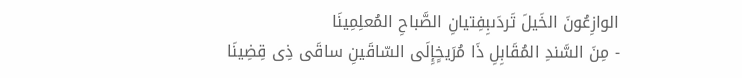الوازِعُونَ الخَيلَ تَردَىبِفِتيانِ الصَّباحِ المُعلِمِينَا
- مِنَ السَّندِ المُقَابِلِ ذَا مُرَيخٍإِلَى السّاقَينِ ساقَى ذِى قِضِينَا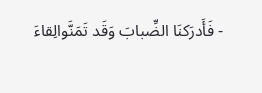- فَأَدرَكنَا الضِّبابَ وَقَد تَمَنَّوالِقاءَ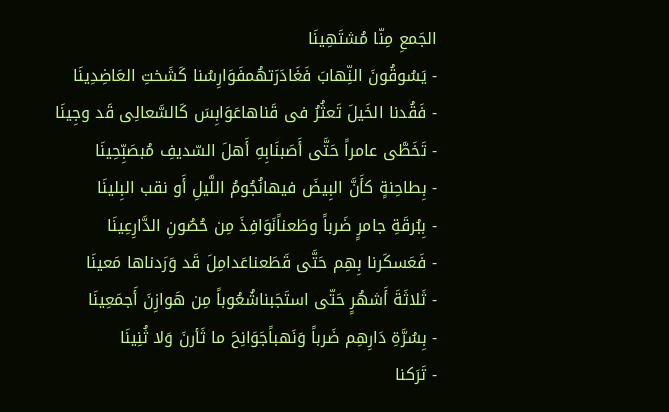الجَمعِ مِنّا مُشتَهِينَا
- يَسُوقُونَ النِّهابَ فَغَادَرَتهُمفَوَارِسُنا كَشَختِ العَاضِدِينَا
- فَقُدنا الخَيلَ تَعثُرُ فى قَناهاعَوَابِسَ كَالسَّعالِى قَد وجِينَا
- تَخَطَّى عامراً حَتَّى أَصَبنَابِهِ أَهلَ السّديفِ مُبصَبِّحِينَا
- بِطاحِنةٍ كأَنَّ البِيضَ فيهانُجُومُ اللَّيلِ أَو نقب البِلينَا
- بِبُرقَةِ جامرٍ ضَرباً وطَعناًنَوَافِذَ مِن حُصُونِ الدَّارِعِينَا
- فَعَسكَرنا بِهِم حَتَّى قَطَعناعَدامِلَ قَد وَرَدناها مَعينَا
- ثَلاثَةَ أَشهُرٍ حَتّى استَجَبناشُعُوباً مِن هَوازِنَ أَجمَعِينَا
- بِسُرَّةِ دَارِهِم ضَرباً وَنَهباًجَوَانِحَ ما ثَأرنَ وَلا ثُنِينَا
- تَرَكنا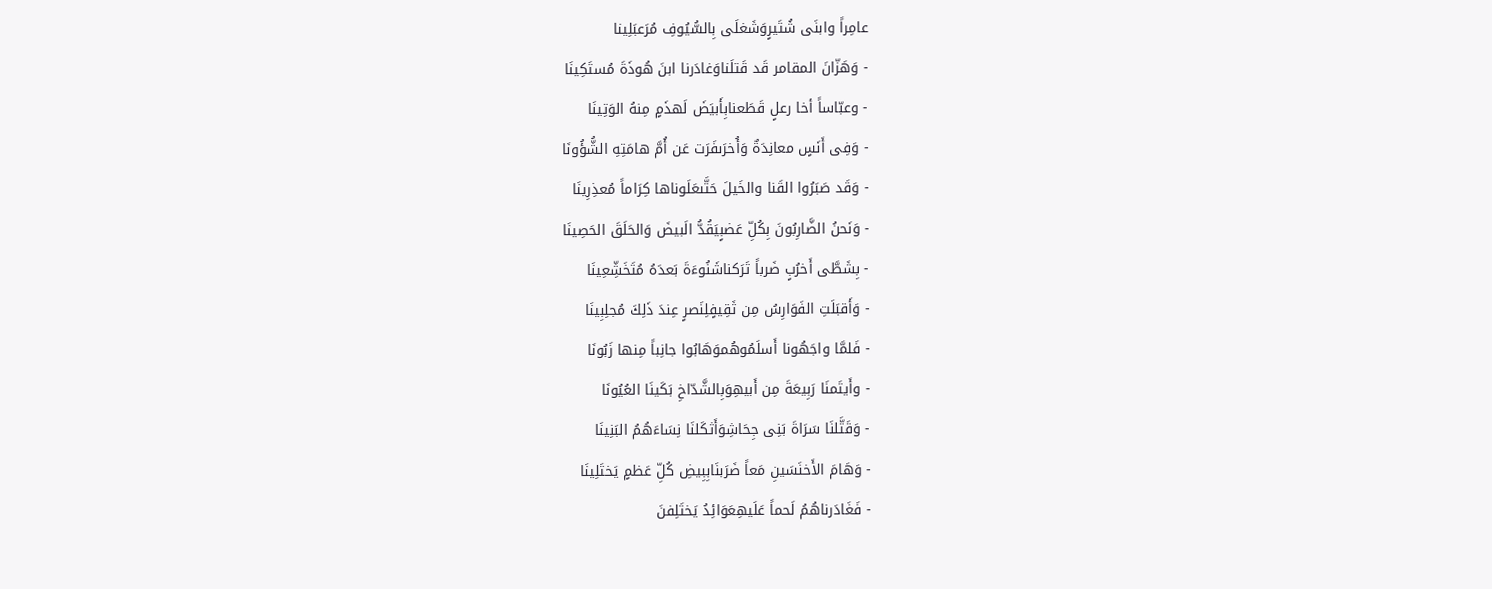عامِراً وابنَى شُتَيرٍوَشَغلَى بِالسُّيُوفِ مُرَعبَلِينا
- وَهَزّانَ المقامر قَد قَتلَناوَغادَرنا ابنَ هُوذَةَ مُستَكِينَا
- وعبّاساً أخا رعلٍ قَطَعنابِأَبيَضَ لَهذَمٍ مِنهُ الوَتِينَا
- وَفِى أَنَسٍ معانِدَةٌ وَأُخرَىفَرَت عَن أُمَّ هامَتِهِ الشُّؤُونَا
- وَقَد صَبَرُوا القَنا والخَيلَ حَتَّىعَلَوناها كِرَاماً مُعذِرِينَا
- وَنَحنُ الضَّارِبُونَ بِكُلِّ عَضبٍيَقُدُّ الَبيضَ وَالحَلَقَ الحَصِينَا
- بِشَطَّى أَخرُبٍ ضَرباً تَرَكناشَنُوءَةَ بَعدَهُ مُتَخَشِّعِينَا
- وَأَقبَلَتِ الفَوَارِسُ مِن ثَقِيفٍلِنَصرٍ عِندَ ذَلِكَ مُجلِبِينَا
- فَلمَّا واجَهُونا أَسلَمُوهُموَهَابُوا جانِباً مِنها زَبُونَا
- وأَيتَمنَا رَبِيعَةَ مِن أَبيهِوَبِالشَّدّاخِ بَكَينَا العُيُونَا
- وَقَتَّلنَا سَرَاةَ بَنِى جِحَاشِوَأَثكَلنَا نِسَاءَهُمُ البَنِينَا
- وَهَامَ الأَخنَسَينِ مَعاً ضَرَبنَابِبِيضِ كُلِّ عَظمٍ يَختَلِينَا
- فَغَادَرناهُمُ لَحماً عَلَيهِعَوَائِدُ يَختَلِفنَ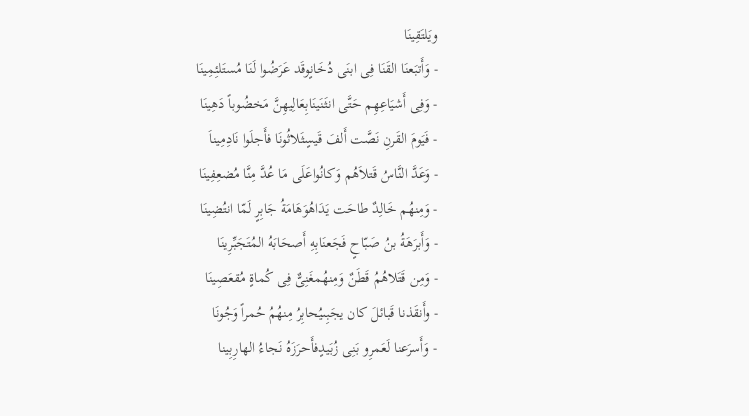ويَلتَقِينَا
- وَأَتبَعنَا القَنَا فِى ابنَى دُخَانٍوقَد عَرَضُوا لَنَا مُستَلئِمِينَا
- وَفِى أَشيَاعِهِم حَتَّى انثَنَينَابِعَالِيهِنَّ مَخضُوباً دَهِينَا
- فَيَومَ القَرنِ نَصَّت أَلفَ قَيسٍثَلاثُونَا فأَجلَوا نَادِمِيناَ
- وَعَدَّ النَّاسُ قَتلاَهُم وَكانُواعَلَى مَا عُدَّ مِنَّا مُضعِفِينَا
- وَمِنهُم خَالِدٌ طاحَت يَدَاهُوَهَامَةُ جَابِرٍ لَمّا انتُضِينَا
- وَأَبرَهَةُ بنُ صَبّاحٍ فَجَعنَابِهِ أَصحَابَهُ المُتَجَبِّرِينَا
- وَمِن قَتَلاهُمُ قَطَنٌ وَمِنهُمغَنِىٌّ فِى كُماةٍ مُقعَصِينَا
- وأَنقَذنا قَبائلَ كان يجَبِىيُحابِرُ مِنهُمُ حُمراً وَجُونَا
- وَأَسرَعنا لَعَمرِو بَنِى زُبَيدٍفأَحرَزَهُ نَجاءُ الهارِبِينا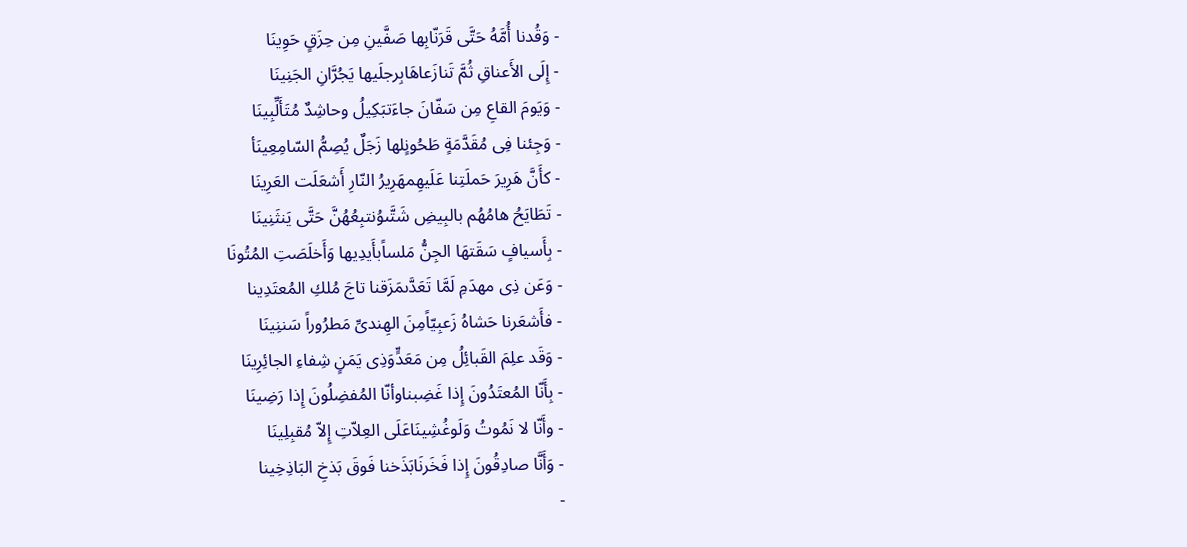- وَقُدنا أُمَّهُ حَتَّى قَرَنّابِها صَفَّينِ مِن حِزَقٍ حَوِينَا
- إِلَى الأَعناقِ ثُمَّ تَنازَعاهَابِرجلَيها يَجُرَّانِ الجَنِينَا
- وَيَومَ القاعِ مِن سَفّانَ جاءَتبَكِيلُ وحاشِدٌ مُتَأَلِّبِينَا
- وَجِئنا فِى مُقَدَّمَةٍ طَحُونٍلها زَجَلٌ يُصِمُّ السّامِعِينَأ
- كأَنَّ هَرِيرَ حَملَتِنا عَلَيهِمهَرِيرُ النّارِ أَشعَلَت العَرِينَا
- تَطَايَحُ هامُهُم بالبِيضِ شَتَّىوُنتبِعُهُنَّ حَتَّى يَنثَنِينَا
- بِأَسيافٍ سَقَتهَا الجِنُّ مَلساًبأَيدِيها وَأَخلَصَتِ المُتُونَا
- وَعَن ذِى مهدَمِ لَمَّا تَعَدَّىمَزَقنا تاجَ مُلكِ المُعتَدِينا
- فأَشعَرنا حَشاهُ زَعبِيّاًمِنَ الهِندىِّ مَطرُوراً سَننِينَا
- وَقَد علِمَ القَبائِلُ مِن مَعَدٍّوَذِى يَمَنٍ شِفاءِ الجائِرِينَا
- بِأَنّا المُعتَدُونَ إِذا غَضِبناوأنّا المُفضِلُونَ إِذا رَضِينَا
- وأَنّا لا نَمُوتُ وَلَوغُشِينَاعَلَى العِلاّتِ إِلاّ مُقبِلِينَا
- وَأَنَّا صادِقُونَ إِذا فَخَرنَابَذَخنا فَوقَ بَذخِ البَاذِخِينا
-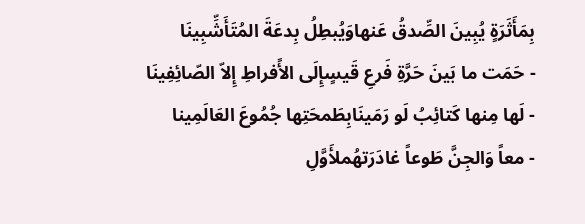بِمَأَثَرَةٍ يُبِينَ الصِّدقُ عَنهاوَيُبطِلُ بِدعَةَ المُتَأَشِّبِينَا
- حَمَت ما بَينَ حَرَّةِ فَرعِ قَيسٍإِلَى الأًفراطِ إِلاّ الصّائِفِينَا
- لَها مِنها كَتائِبُ لَو رَمَينَابِطَمحَتِها جُمُوعَ العَالَمِينا
- معاً وَالجِنَّ طَوعاً غادَرَتهُملأَوَّلِ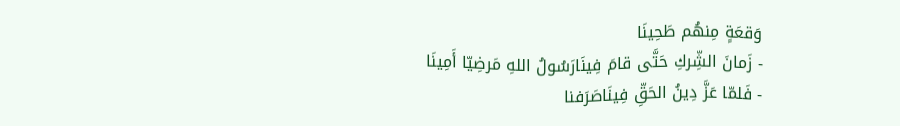وَقعَةٍ مِنهُم طَحِينَا
- زَمانَ الشِّركِ حَتَّى قامَ فِينَارَسُولُ اللهِ مَرضِيّا أَمِينَا
- فَلمّا عَزَّ دِينُ الحَقِّ فِينَاصَرَفنا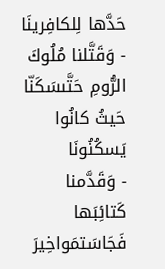حَدَّها لِلكافِرينَا
- وَقَتَّلنا مُلُوكَ الرُّومِ حَتَّىسَكَنّا حَيثُ كانُوا يَسكُنُونَا
- وَقَدَّمنا كَتائِبَها فَجَاسَتمَواخِيرَ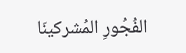الفُجُورِ المُشركينَا